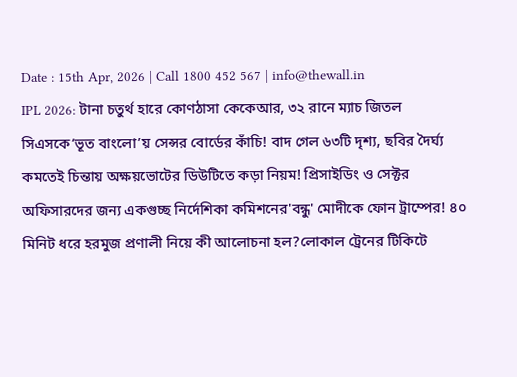Date : 15th Apr, 2026 | Call 1800 452 567 | info@thewall.in
IPL 2026: টানা চতুর্থ হারে কোণঠাসা কেকেআর, ৩২ রানে ম্যাচ জিতল সিএসকে‘ভূত বাংলো’য় সেন্সর বোর্ডের কাঁচি! বাদ গেল ৬৩টি দৃশ্য, ছবির দৈর্ঘ্য কমতেই চিন্তায় অক্ষয়ভোটের ডিউটিতে কড়া নিয়ম! প্রিসাইডিং ও সেক্টর অফিসারদের জন্য একগুচ্ছ নির্দেশিকা কমিশনের'বন্ধু' মোদীকে ফোন ট্রাম্পের! ৪০ মিনিট ধরে হরমুজ প্রণালী নিয়ে কী আলোচনা হল?লোকাল ট্রেনের টিকিটে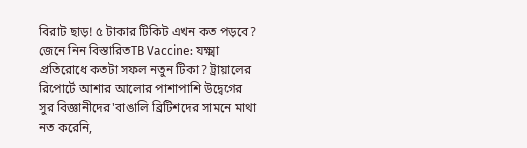বিরাট ছাড়! ৫ টাকার টিকিট এখন কত পড়বে? জেনে নিন বিস্তারিতTB Vaccine: যক্ষ্মা প্রতিরোধে কতটা সফল নতুন টিকা? ট্রায়ালের রিপোর্টে আশার আলোর পাশাপাশি উদ্বেগের সুর বিজ্ঞানীদের'বাঙালি ব্রিটিশদের সামনে মাথা নত করেনি,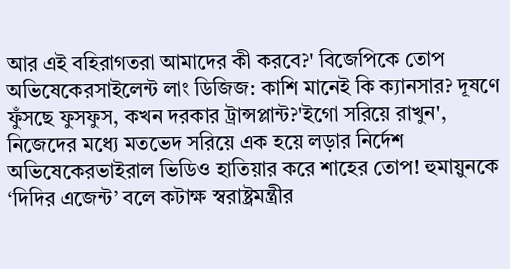আর এই বহিরাগতরা আমাদের কী করবে?' বিজেপিকে তোপ অভিষেকেরসাইলেন্ট লাং ডিজিজ: কাশি মানেই কি ক্যানসার? দূষণে ফুঁসছে ফুসফুস, কখন দরকার ট্রান্সপ্লান্ট?'ইগো সরিয়ে রাখুন', নিজেদের মধ্যে মতভেদ সরিয়ে এক হয়ে লড়ার নির্দেশ অভিষেকেরভাইরাল ভিডিও হাতিয়ার করে শাহের তোপ! হুমায়ুনকে ‘দিদির এজেন্ট’ বলে কটাক্ষ স্বরাষ্ট্রমন্ত্রীর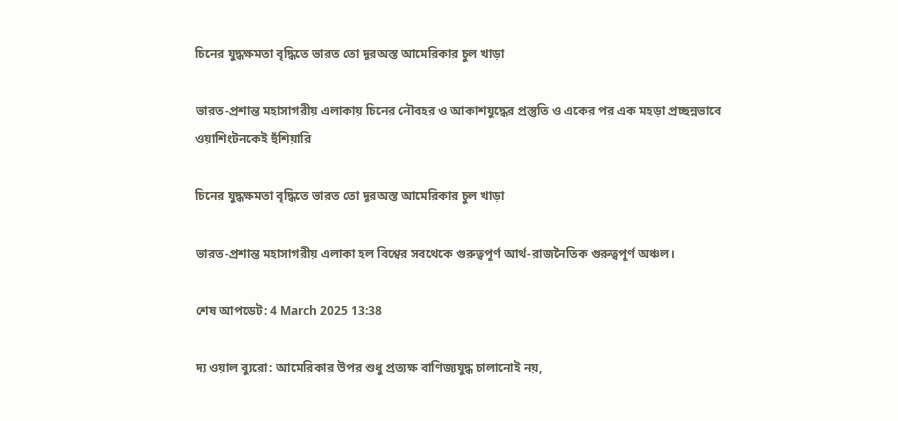চিনের যুদ্ধক্ষমতা বৃদ্ধিতে ভারত তো দূরঅস্ত আমেরিকার চুল খাড়া

ভারত-প্রশান্ত মহাসাগরীয় এলাকায় চিনের নৌবহর ও আকাশযুদ্ধের প্রস্তুতি ও একের পর এক মহড়া প্রচ্ছন্নভাবে ওয়াশিংটনকেই হুঁশিয়ারি

চিনের যুদ্ধক্ষমতা বৃদ্ধিতে ভারত তো দূরঅস্ত আমেরিকার চুল খাড়া

ভারত-প্রশান্ত মহাসাগরীয় এলাকা হল বিশ্বের সবথেকে গুরুত্বপূর্ণ আর্থ-রাজনৈতিক গুরুত্বপূর্ণ অঞ্চল।

শেষ আপডেট: 4 March 2025 13:38

দ্য ওয়াল ব্যুরো: আমেরিকার উপর শুধু প্রত্যক্ষ বাণিজ্যযুদ্ধ চালানোই নয়,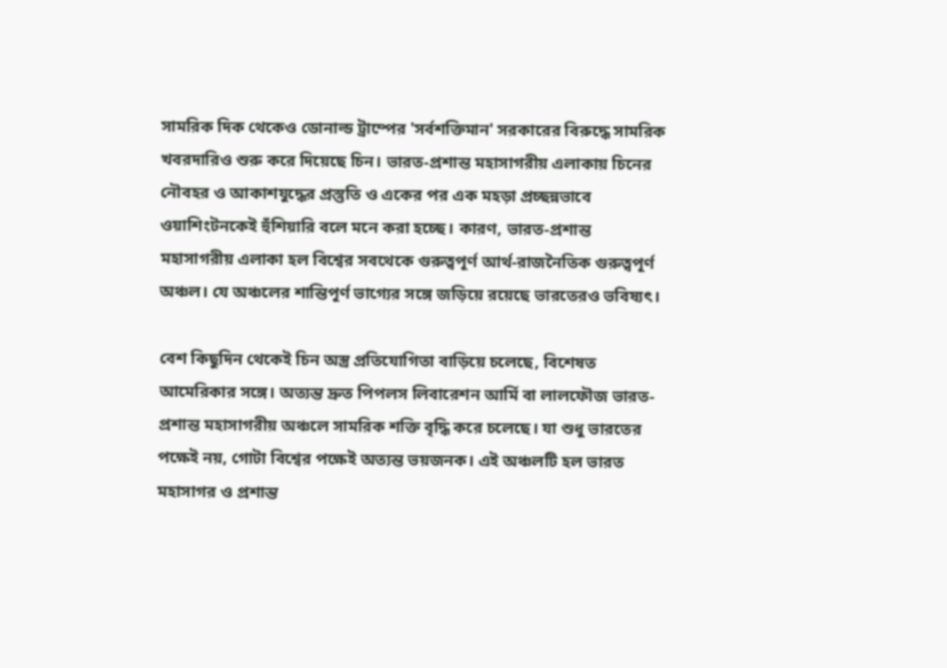সামরিক দিক থেকেও ডোনাল্ড ট্রাম্পের 'সর্বশক্তিমান' সরকারের বিরুদ্ধে সামরিক খবরদারিও শুরু করে দিয়েছে চিন। ভারত-প্রশান্ত মহাসাগরীয় এলাকায় চিনের নৌবহর ও আকাশযুদ্ধের প্রস্তুতি ও একের পর এক মহড়া প্রচ্ছন্নভাবে ওয়াশিংটনকেই হুঁশিয়ারি বলে মনে করা হচ্ছে। কারণ, ভারত-প্রশান্ত মহাসাগরীয় এলাকা হল বিশ্বের সবথেকে গুরুত্বপূর্ণ আর্থ-রাজনৈতিক গুরুত্বপূর্ণ অঞ্চল। যে অঞ্চলের শান্তিপূর্ণ ভাগ্যের সঙ্গে জড়িয়ে রয়েছে ভারতেরও ভবিষ্যৎ।

বেশ কিছুদিন থেকেই চিন অস্ত্র প্রতিযোগিতা বাড়িয়ে চলেছে, বিশেষত আমেরিকার সঙ্গে। অত্যন্ত দ্রুত পিপলস লিবারেশন আর্মি বা লালফৌজ ভারত-প্রশান্ত মহাসাগরীয় অঞ্চলে সামরিক শক্তি বৃদ্ধি করে চলেছে। যা শুধু ভারতের পক্ষেই নয়, গোটা বিশ্বের পক্ষেই অত্যন্ত ভয়জনক। এই অঞ্চলটি হল ভারত মহাসাগর ও প্রশান্ত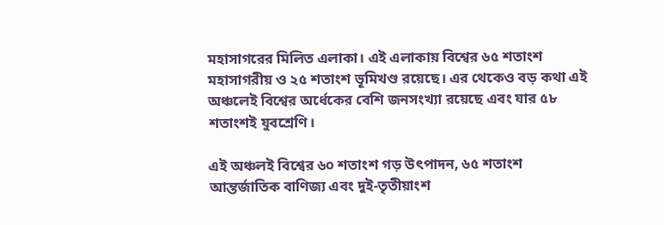মহাসাগরের মিলিত এলাকা। এই এলাকায় বিশ্বের ৬৫ শতাংশ মহাসাগরীয় ও ২৫ শতাংশ ভূমিখণ্ড রয়েছে। এর থেকেও বড় কথা এই অঞ্চলেই বিশ্বের অর্ধেকের বেশি জনসংখ্যা রয়েছে এবং যার ৫৮ শতাংশই যুবশ্রেণি।

এই অঞ্চলই বিশ্বের ৬০ শতাংশ গড় উৎপাদন, ৬৫ শতাংশ আন্তর্জাতিক বাণিজ্য এবং দুই-তৃতীয়াংশ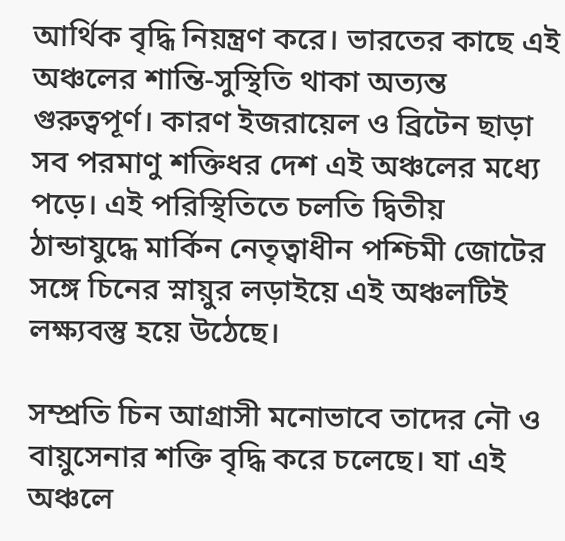আর্থিক বৃদ্ধি নিয়ন্ত্রণ করে। ভারতের কাছে এই অঞ্চলের শান্তি-সুস্থিতি থাকা অত্যন্ত গুরুত্বপূর্ণ। কারণ ইজরায়েল ও ব্রিটেন ছাড়া সব পরমাণু শক্তিধর দেশ এই অঞ্চলের মধ্যে পড়ে। এই পরিস্থিতিতে চলতি দ্বিতীয় ঠান্ডাযুদ্ধে মার্কিন নেতৃত্বাধীন পশ্চিমী জোটের সঙ্গে চিনের স্নায়ুর লড়াইয়ে এই অঞ্চলটিই লক্ষ্যবস্তু হয়ে উঠেছে।

সম্প্রতি চিন আগ্রাসী মনোভাবে তাদের নৌ ও বায়ুসেনার শক্তি বৃদ্ধি করে চলেছে। যা এই অঞ্চলে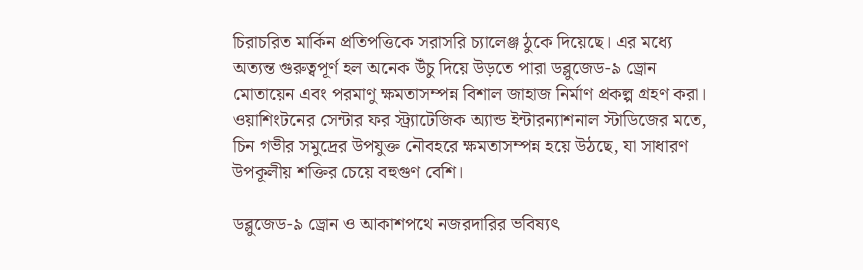চিরাচরিত মার্কিন প্রতিপত্তিকে সরাসরি চ্যালেঞ্জ ঠুকে দিয়েছে। এর মধ্যে অত্যন্ত গুরুত্বপূর্ণ হল অনেক উঁচু দিয়ে উড়তে পারা ডব্লুজেড-৯ ড্রোন মোতায়েন এবং পরমাণু ক্ষমতাসম্পন্ন বিশাল জাহাজ নির্মাণ প্রকল্প গ্রহণ করা। ওয়াশিংটনের সেন্টার ফর স্ট্র্যাটেজিক অ্যান্ড ইন্টারন্যাশনাল স্টাডিজের মতে, চিন গভীর সমুদ্রের উপযুক্ত নৌবহরে ক্ষমতাসম্পন্ন হয়ে উঠছে, যা সাধারণ উপকূলীয় শক্তির চেয়ে বহুগুণ বেশি।

ডব্লুজেড-৯ ড্রোন ও আকাশপথে নজরদারির ভবিষ্যৎ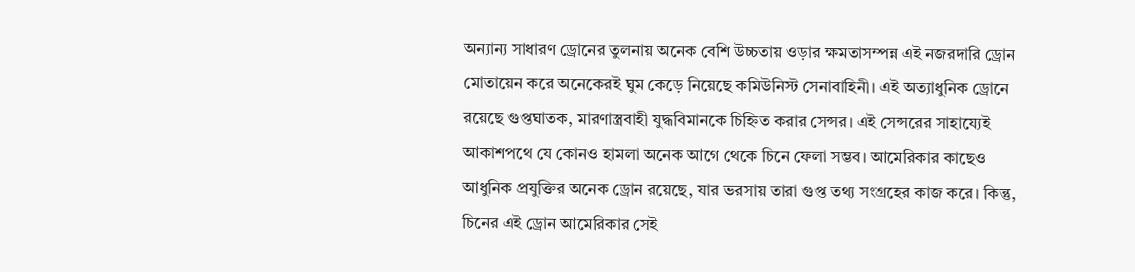অন্যান্য সাধারণ ড্রোনের তুলনায় অনেক বেশি উচ্চতায় ওড়ার ক্ষমতাসম্পন্ন এই নজরদারি ড্রোন মোতায়েন করে অনেকেরই ঘুম কেড়ে নিয়েছে কমিউনিস্ট সেনাবাহিনী। এই অত্যাধুনিক ড্রোনে রয়েছে গুপ্তঘাতক, মারণাস্ত্রবাহী যুদ্ধবিমানকে চিহ্নিত করার সেন্সর। এই সেন্সরের সাহায্যেই আকাশপথে যে কোনও হামলা অনেক আগে থেকে চিনে ফেলা সম্ভব। আমেরিকার কাছেও আধুনিক প্রযুক্তির অনেক ড্রোন রয়েছে, যার ভরসায় তারা গুপ্ত তথ্য সংগ্রহের কাজ করে। কিন্তু, চিনের এই ড্রোন আমেরিকার সেই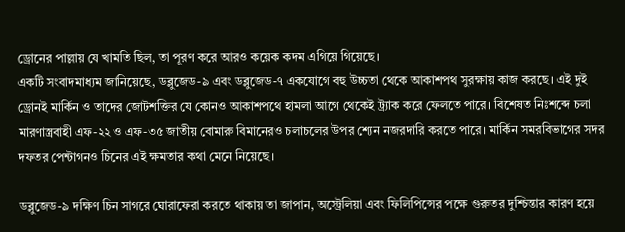ড্রোনের পাল্লায় যে খামতি ছিল, তা পূরণ করে আরও কয়েক কদম এগিয়ে গিয়েছে।
একটি সংবাদমাধ্যম জানিয়েছে, ডব্লুজেড-৯ এবং ডব্লুজেড-৭ একযোগে বহু উচ্চতা থেকে আকাশপথ সুরক্ষায় কাজ করছে। এই দুই ড্রোনই মার্কিন ও তাদের জোটশক্তির যে কোনও আকাশপথে হামলা আগে থেকেই ট্র্যাক করে ফেলতে পারে। বিশেষত নিঃশব্দে চলা মারণাস্ত্রবাহী এফ-২২ ও এফ-৩৫ জাতীয় বোমারু বিমানেরও চলাচলের উপর শ্যেন নজরদারি করতে পারে। মার্কিন সমরবিভাগের সদর দফতর পেন্টাগনও চিনের এই ক্ষমতার কথা মেনে নিয়েছে।

ডব্লুজেড-৯ দক্ষিণ চিন সাগরে ঘোরাফেরা করতে থাকায় তা জাপান, অস্ট্রেলিয়া এবং ফিলিপিন্সের পক্ষে গুরুতর দুশ্চিন্তার কারণ হয়ে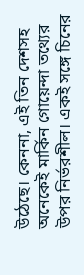উঠেছে। কেননা, এই তিন দেশসহ অনেকেই মার্কিন গোয়েন্দা তথ্যের উপর নির্ভরশীল। একই সঙ্গে চিনের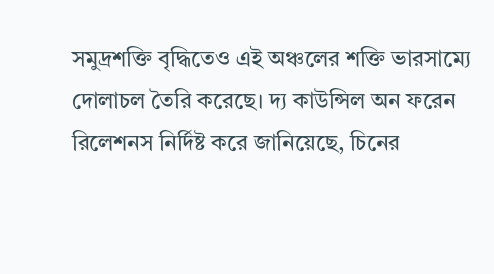সমুদ্রশক্তি বৃদ্ধিতেও এই অঞ্চলের শক্তি ভারসাম্যে দোলাচল তৈরি করেছে। দ্য কাউন্সিল অন ফরেন রিলেশনস নির্দিষ্ট করে জানিয়েছে, চিনের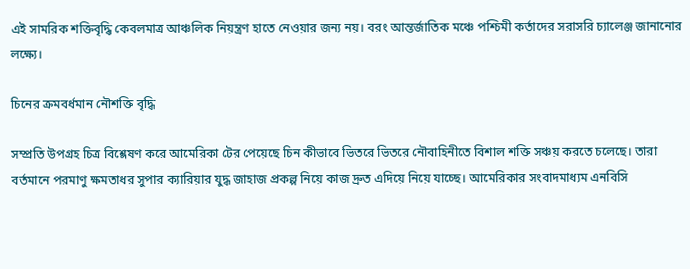এই সামরিক শক্তিবৃদ্ধি কেবলমাত্র আঞ্চলিক নিয়ন্ত্রণ হাতে নেওয়ার জন্য নয়। বরং আন্তর্জাতিক মঞ্চে পশ্চিমী কর্তাদের সরাসরি চ্যালেঞ্জ জানানোর লক্ষ্যে।

চিনের ক্রমবর্ধমান নৌশক্তি বৃদ্ধি

সম্প্রতি উপগ্রহ চিত্র বিশ্লেষণ করে আমেরিকা টের পেয়েছে চিন কীভাবে ভিতরে ভিতরে নৌবাহিনীতে বিশাল শক্তি সঞ্চয় করতে চলেছে। তারা বর্তমানে পরমাণু ক্ষমতাধর সুপার ক্যারিয়ার যুদ্ধ জাহাজ প্রকল্প নিয়ে কাজ দ্রুত এদিয়ে নিয়ে যাচ্ছে। আমেরিকার সংবাদমাধ্যম এনবিসি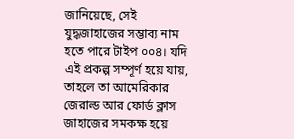জানিয়েছে, সেই যুদ্ধজাহাজের সম্ভাব্য নাম হতে পারে টাইপ ০০৪। যদি এই প্রকল্প সম্পূর্ণ হয়ে যায়, তাহলে তা আমেরিকার জেরাল্ড আর ফোর্ড ক্লাস জাহাজের সমকক্ষ হয়ে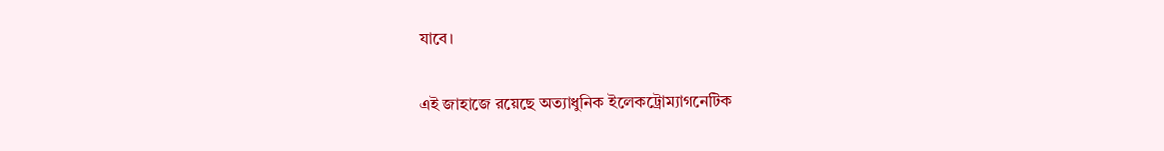যাবে।

এই জাহাজে রয়েছে অত্যাধুনিক ইলেকট্রোম্যাগনেটিক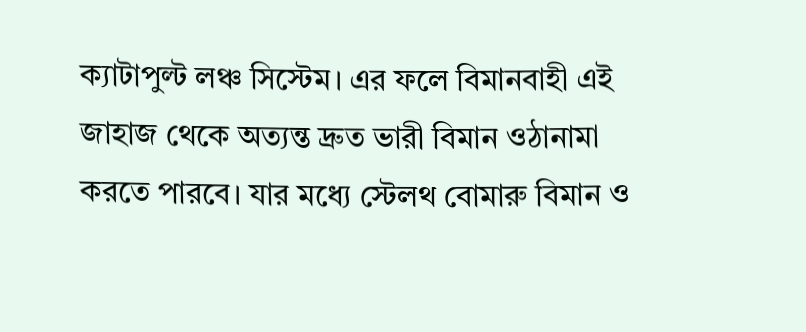ক্যাটাপুল্ট লঞ্চ সিস্টেম। এর ফলে বিমানবাহী এই জাহাজ থেকে অত্যন্ত দ্রুত ভারী বিমান ওঠানামা করতে পারবে। যার মধ্যে স্টেলথ বোমারু বিমান ও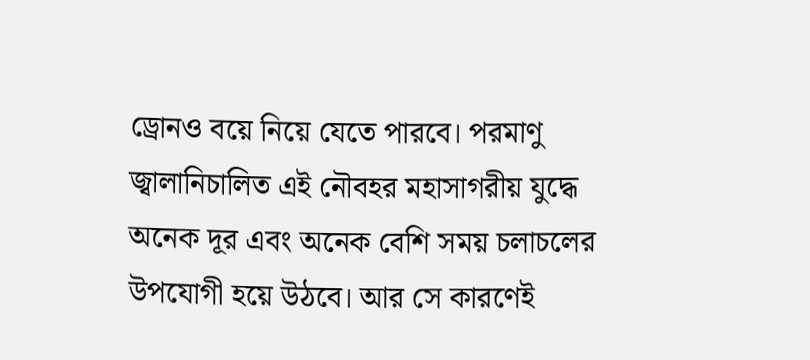ড্রোনও বয়ে নিয়ে যেতে পারবে। পরমাণু জ্বালানিচালিত এই নৌবহর মহাসাগরীয় যুদ্ধে অনেক দূর এবং অনেক বেশি সময় চলাচলের উপযোগী হয়ে উঠবে। আর সে কারণেই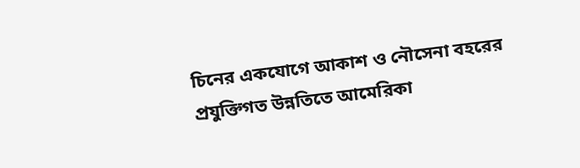চিনের একযোগে আকাশ ও নৌসেনা বহরের প্রযুক্তিগত উন্নতিতে আমেরিকা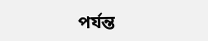পর্যন্ত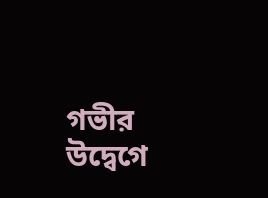গভীর উদ্বেগে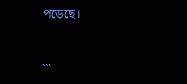পড়েছে।


```